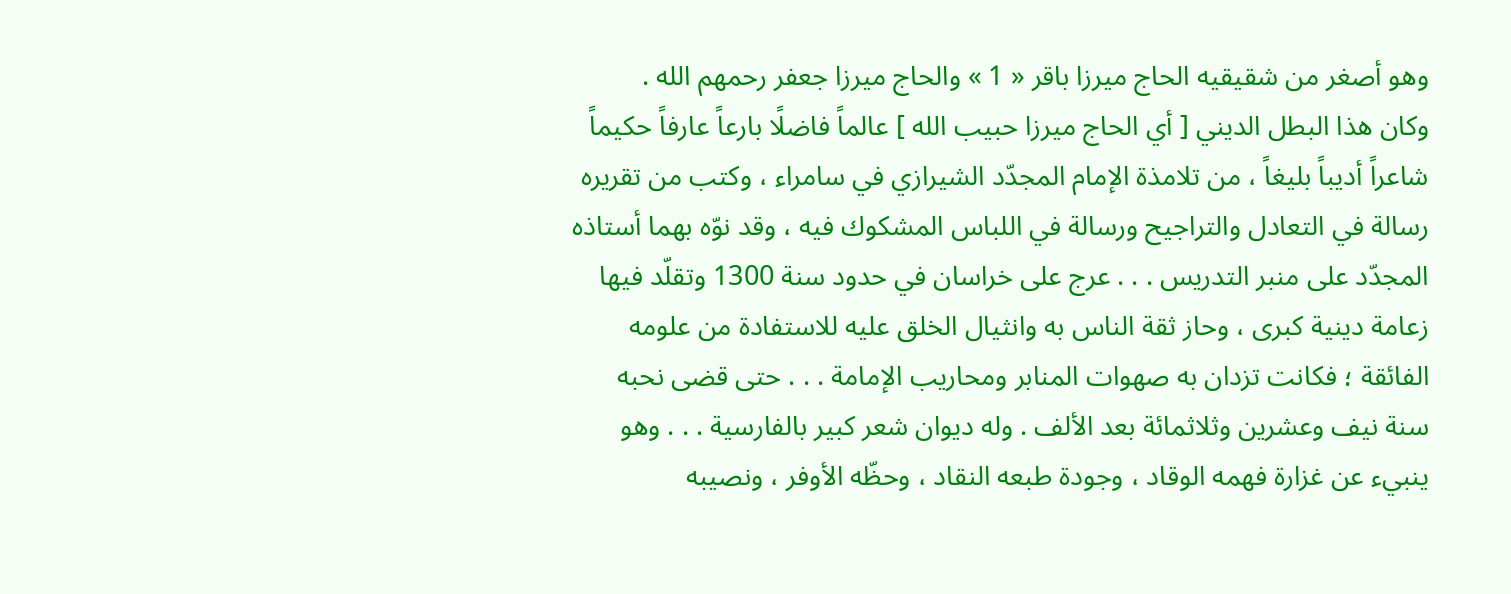وهو أصغر من شقيقيه الحاج ميرزا باقر « 1 » والحاج ميرزا جعفر رحمهم الله .
وكان هذا البطل الديني [ أي الحاج ميرزا حبيب الله ] عالماً فاضلًا بارعاً عارفاً حكيماً شاعراً أديباً بليغاً ، من تلامذة الإمام المجدّد الشيرازي في سامراء ، وكتب من تقريره رسالة في التعادل والتراجيح ورسالة في اللباس المشكوك فيه ، وقد نوّه بهما أستاذه المجدّد على منبر التدريس . . . عرج على خراسان في حدود سنة 1300 وتقلّد فيها زعامة دينية كبرى ، وحاز ثقة الناس به وانثيال الخلق عليه للاستفادة من علومه الفائقة ؛ فكانت تزدان به صهوات المنابر ومحاريب الإمامة . . . حتى قضى نحبه سنة نيف وعشرين وثلاثمائة بعد الألف . وله ديوان شعر كبير بالفارسية . . . وهو ينبيء عن غزارة فهمه الوقاد ، وجودة طبعه النقاد ، وحظّه الأوفر ، ونصيبه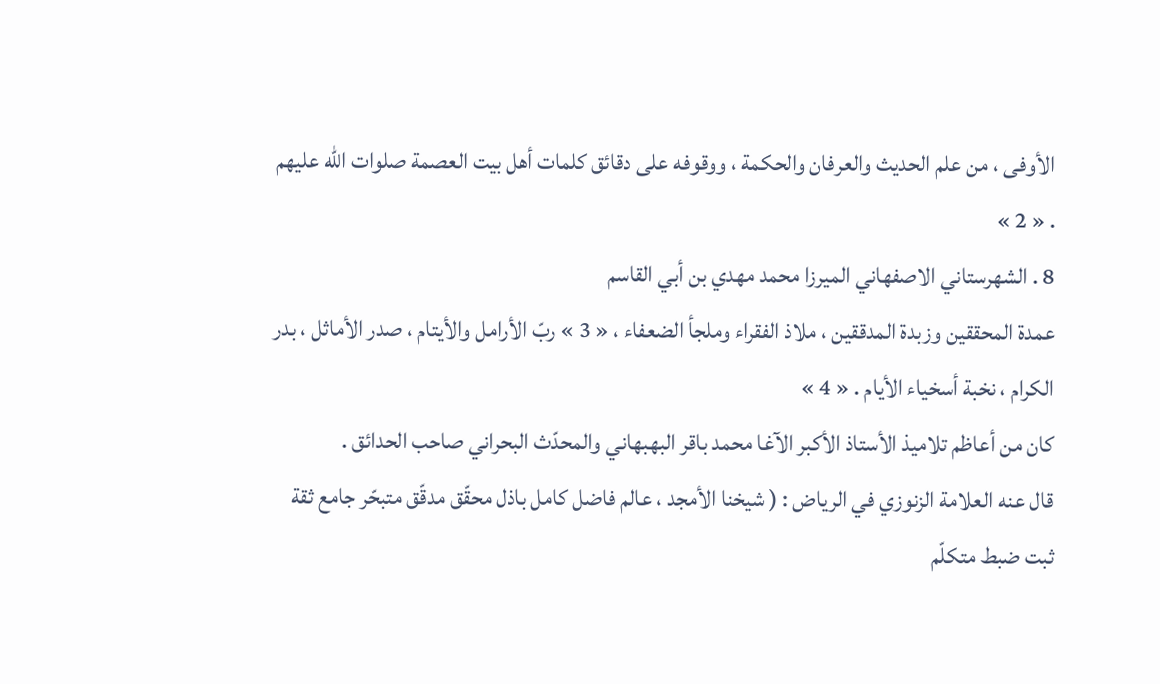الأوفى ، من علم الحديث والعرفان والحكمة ، ووقوفه على دقائق كلمات أهل بيت العصمة صلوات الله عليهم . « 2 »
8 . الشهرستاني الاصفهاني الميرزا محمد مهدي بن أبي القاسم
عمدة المحققين وزبدة المدققين ، ملاذ الفقراء وملجأ الضعفاء ، « 3 » ربّ الأرامل والأيتام ، صدر الأماثل ، بدر الكرام ، نخبة أسخياء الأيام . « 4 »
كان من أعاظم تلاميذ الأستاذ الأكبر الآغا محمد باقر البهبهاني والمحدّث البحراني صاحب الحدائق .
قال عنه العلامة الزنوزي في الرياض : ( شيخنا الأمجد ، عالم فاضل كامل باذل محقّق مدقّق متبحّر جامع ثقة ثبت ضبط متكلّم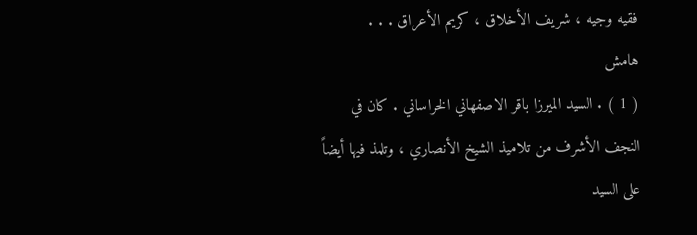فقيه وجيه ، شريف الأخلاق ، كريم الأعراق . . .
هامش
( 1 ) . السيد الميرزا باقر الاصفهاني الخراساني . كان في النجف الأشرف من تلاميذ الشيخ الأنصاري ، وتلمذ فيها أيضاً على السيد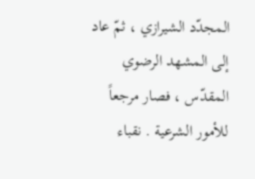المجدّد الشيرازي ، ثمّ عاد إلى المشهد الرضوي المقدّس ، فصار مرجعاً للأمور الشرعية . نقباء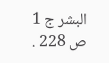البشر ج 1 ص 228 .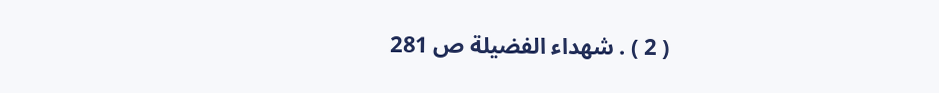( 2 ) . شهداء الفضيلة ص 281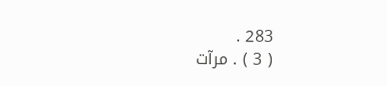283 .
( 3 ) . مرآت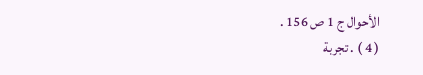الأحوال ج 1 ص 156 .
( 4 ) . تجربة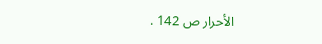الأحرار ص 142 .